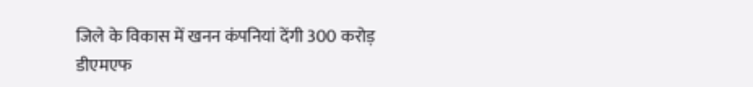जिले के विकास में खनन कंपनियां देंगी 300 करोड़
डीएमएफ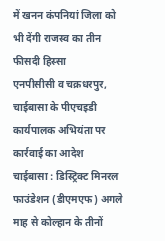में खनन कंपनियां जिला को भी देंगी राजस्व का तीन फीसदी हिस्सा
एनपीसीसी व चक्रधरपुर, चाईबासा के पीएचइडी कार्यपालक अभियंता पर कार्रवाई का आदेश
चाईबासा : डिस्ट्रिक्ट मिनरल फाउंडेशन (डीएमएफ) अगले माह से कोल्हान के तीनों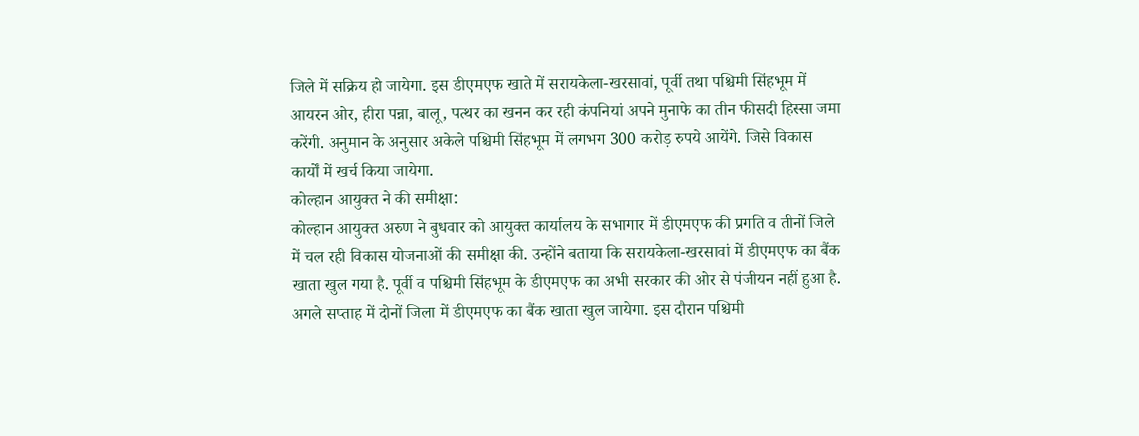जिले में सक्रिय हो जायेगा. इस डीएमएफ खाते में सरायकेला-खरसावां, पूर्वी तथा पश्चिमी सिंहभूम में आयरन ओर, हीरा पन्ना, बालू, पत्थर का खनन कर रही कंपनियां अपने मुनाफे का तीन फीसदी हिस्सा जमा करेंगी. अनुमान के अनुसार अकेले पश्चिमी सिंहभूम में लगभग 300 करोड़ रुपये आयेंगे. जिसे विकास कार्यों में खर्च किया जायेगा.
कोल्हान आयुक्त ने की समीक्षा:
कोल्हान आयुक्त अरुण ने बुधवार को आयुक्त कार्यालय के सभागार में डीएमएफ की प्रगति व तीनों जिले में चल रही विकास योजनाओं की समीक्षा की. उन्होंने बताया कि सरायकेला-खरसावां में डीएमएफ का बैंक खाता खुल गया है. पूर्वी व पश्चिमी सिंहभूम के डीएमएफ का अभी सरकार की ओर से पंजीयन नहीं हुआ है. अगले सप्ताह में दोनों जिला में डीएमएफ का बैंक खाता खुल जायेगा. इस दौरान पश्चिमी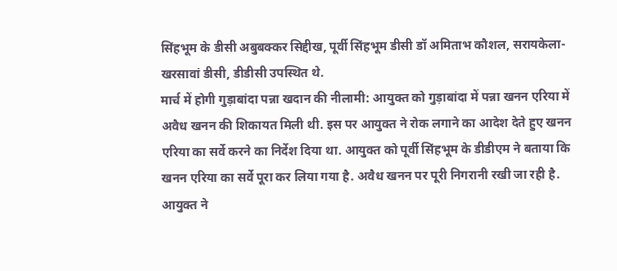सिंहभूम के डीसी अबुबक्कर सिद्दीख, पूर्वी सिंहभूम डीसी डॉ अमिताभ कौशल, सरायकेला-खरसावां डीसी, डीडीसी उपस्थित थे.
मार्च में होगी गुड़ाबांदा पन्ना खदान की नीलामी: आयुक्त को गुड़ाबांदा में पन्ना खनन एरिया में अवैध खनन की शिकायत मिली थी. इस पर आयुक्त ने रोक लगाने का आदेश देते हुए खनन एरिया का सर्वे करने का निर्देश दिया था. आयुक्त को पूर्वी सिंहभूम के डीडीएम ने बताया कि खनन एरिया का सर्वे पूरा कर लिया गया है. अवैध खनन पर पूरी निगरानी रखी जा रही है. आयुक्त ने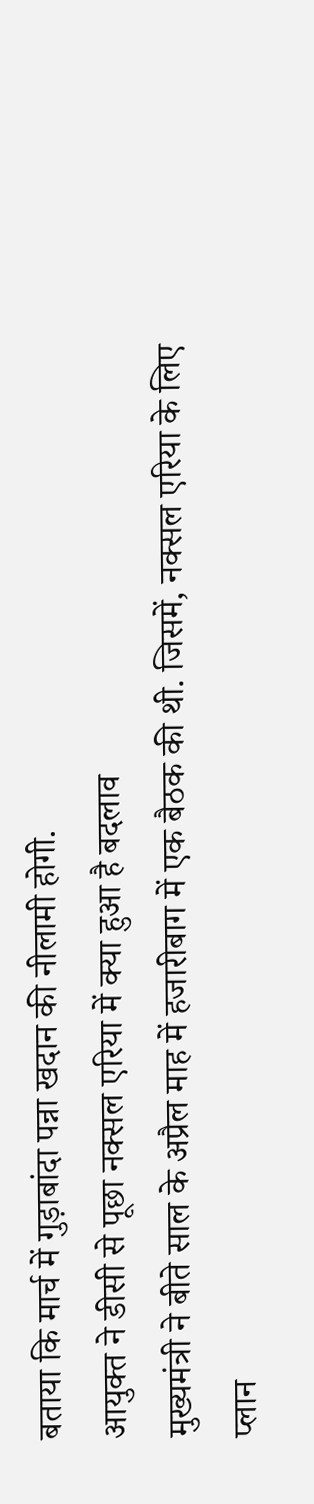बताया कि मार्च में गुड़ाबांदा पन्ना खदान की नीलामी होगी.
आयुक्त ने डीसी से पूछा नक्सल एरिया में क्या हुआ है बदलाव
मुख्यमंत्री ने बीते साल के अप्रैल माह में हजारीबाग में एक बैठक की थी. जिसमें, नक्सल एरिया के लिए प्लान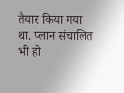तैयार किया गया था. प्लान संचालित भी हो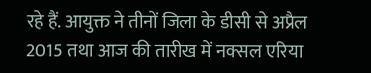रहे हैं. आयुक्त ने तीनों जिला के डीसी से अप्रैल 2015 तथा आज की तारीख में नक्सल एरिया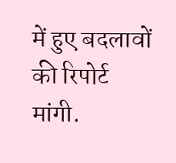में हुए बदलावों की रिपोर्ट मांगी.